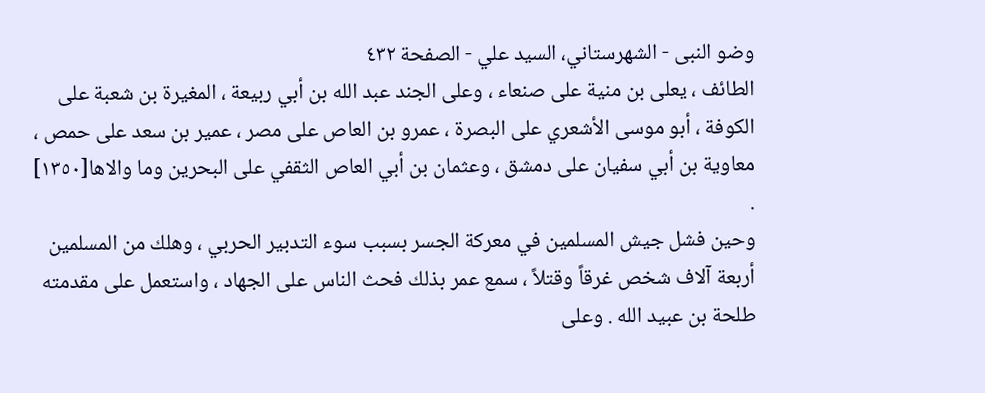وضو النبی - الشهرستاني، السيد علي - الصفحة ٤٣٢
الطائف ، يعلى بن منية على صنعاء ، وعلى الجند عبد الله بن أبي ربيعة ، المغيرة بن شعبة على الكوفة ، أبو موسى الأشعري على البصرة ، عمرو بن العاص على مصر ، عمير بن سعد على حمص ، معاوية بن أبي سفيان على دمشق ، وعثمان بن أبي العاص الثقفي على البحرين وما والاها[١٣٥٠] .
وحين فشل جيش المسلمين في معركة الجسر بسبب سوء التدبير الحربي ، وهلك من المسلمين أربعة آلاف شخص غرقاً وقتلاً ، سمع عمر بذلك فحث الناس على الجهاد ، واستعمل على مقدمته طلحة بن عبيد الله . وعلى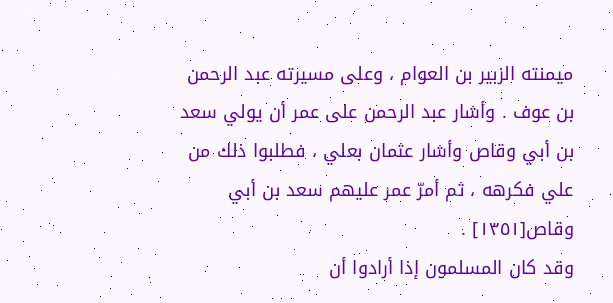ميمنته الزبير بن العوام ، وعلى مسيرته عبد الرحمن بن عوف . وأشار عبد الرحمن على عمر أن يولي سعد بن أبي وقاص وأشار عثمان بعلي ، فطلبوا ذلك من علي فكرهه ، ثم أمرّ عمر عليهم سعد بن أبي وقاص[١٣٥١] .
وقد كان المسلمون إذا أرادوا أن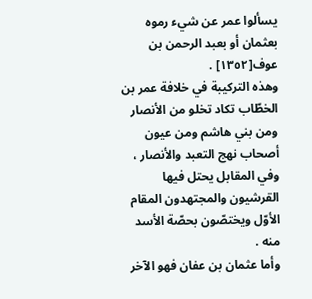يسألوا عمر عن شيء رموه بعثمان أو بعبد الرحمن بن عوف[١٣٥٢] .
وهذه التركيبة في خلافة عمر بن الخطّاب تكاد تخلو من الأنصار ومن بني هاشم ومن عيون أصحاب نهج التعبد والأنصار ، وفي المقابل يحتل فيها القرشيون والمجتهدون المقام الأوّل ويختصّون بحصّة الأسد منه .
وأما عثمان بن عفان فهو الآخر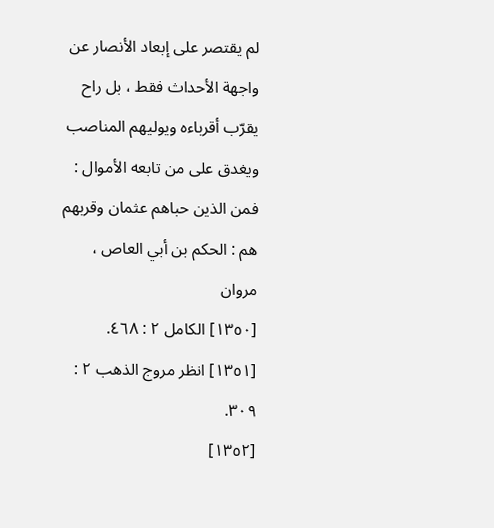لم يقتصر على إبعاد الأنصار عن واجهة الأحداث فقط ، بل راح يقرّب أقرباءه ويوليهم المناصب ويغدق على من تابعه الأموال : فمن الذين حباهم عثمان وقربهم هم : الحكم بن أبي العاص ، مروان
[١٣٥٠] الكامل ٢ : ٤٦٨.
[١٣٥١] انظر مروج الذهب ٢ : ٣٠٩.
[١٣٥٢]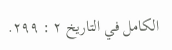الكامل في التاريخ ٢ : ٢٩٩.